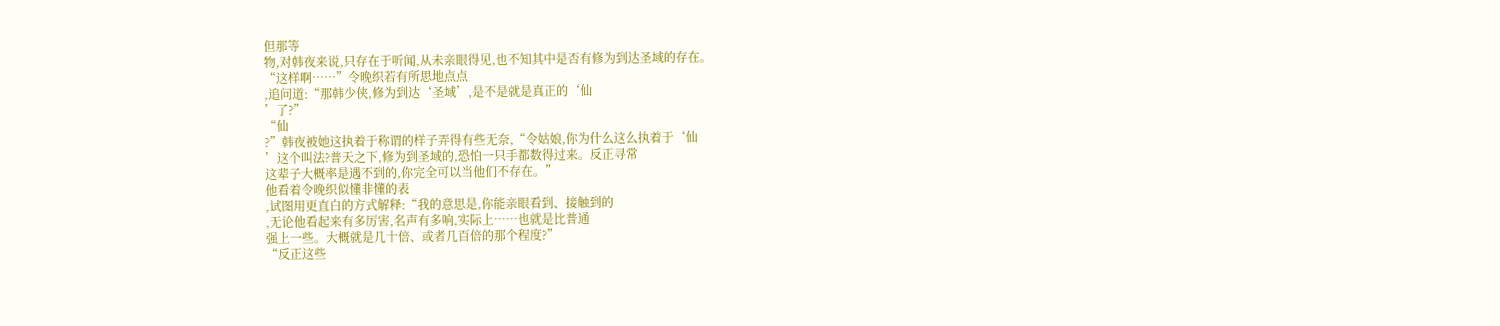但那等
物,对韩夜来说,只存在于听闻,从未亲眼得见,也不知其中是否有修为到达圣域的存在。
“这样啊……”令晚织若有所思地点点
,追问道:“那韩少侠,修为到达‘圣域’,是不是就是真正的‘仙
’了?”
“仙
?”韩夜被她这执着于称谓的样子弄得有些无奈,“令姑娘,你为什么这么执着于‘仙
’这个叫法?普天之下,修为到圣域的,恐怕一只手都数得过来。反正寻常
这辈子大概率是遇不到的,你完全可以当他们不存在。”
他看着令晚织似懂非懂的表
,试图用更直白的方式解释:“我的意思是,你能亲眼看到、接触到的
,无论他看起来有多厉害,名声有多响,实际上……也就是比普通
强上一些。大概就是几十倍、或者几百倍的那个程度?”
“反正这些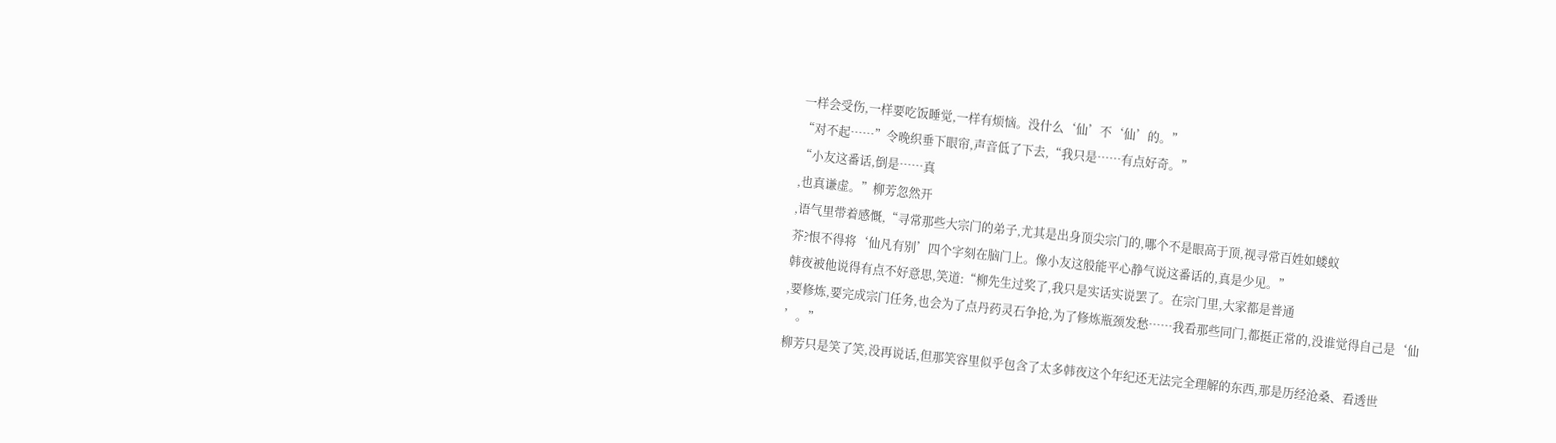一样会受伤,一样要吃饭睡觉,一样有烦恼。没什么‘仙’不‘仙’的。”
“对不起……”令晚织垂下眼帘,声音低了下去,“我只是……有点好奇。”
“小友这番话,倒是……真
,也真谦虚。”柳芳忽然开
,语气里带着感慨,“寻常那些大宗门的弟子,尤其是出身顶尖宗门的,哪个不是眼高于顶,视寻常百姓如蝼蚁
芥?恨不得将‘仙凡有别’四个字刻在脑门上。像小友这般能平心静气说这番话的,真是少见。”
韩夜被他说得有点不好意思,笑道:“柳先生过奖了,我只是实话实说罢了。在宗门里,大家都是普通
,要修炼,要完成宗门任务,也会为了点丹药灵石争抢,为了修炼瓶颈发愁……我看那些同门,都挺正常的,没谁觉得自己是‘仙
’。”
柳芳只是笑了笑,没再说话,但那笑容里似乎包含了太多韩夜这个年纪还无法完全理解的东西,那是历经沧桑、看透世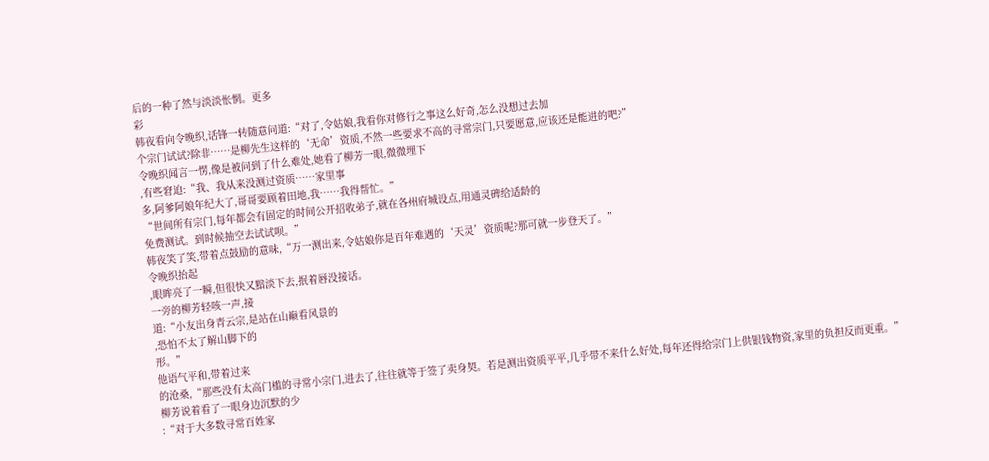后的一种了然与淡淡怅惘。更多
彩
韩夜看向令晚织,话锋一转随意问道:“对了,令姑娘,我看你对修行之事这么好奇,怎么没想过去加
个宗门试试?除非……是柳先生这样的‘无命’资质,不然一些要求不高的寻常宗门,只要愿意,应该还是能进的吧?”
令晚织闻言一愣,像是被问到了什么难处,她看了柳芳一眼,微微埋下
,有些窘迫:“我、我从来没测过资质……家里事
多,阿爹阿娘年纪大了,哥哥要顾着田地,我……我得帮忙。”
“世间所有宗门,每年都会有固定的时间公开招收弟子,就在各州府城设点,用通灵碑给适龄的
免费测试。到时候抽空去试试呗。”
韩夜笑了笑,带着点鼓励的意味,“万一测出来,令姑娘你是百年难遇的‘天灵’资质呢?那可就一步登天了。”
令晚织抬起
,眼眸亮了一瞬,但很快又黯淡下去,抿着唇没接话。
一旁的柳芳轻咳一声,接
道:“小友出身青云宗,是站在山巅看风景的
,恐怕不太了解山脚下的
形。”
他语气平和,带着过来
的沧桑,“那些没有太高门槛的寻常小宗门,进去了,往往就等于签了卖身契。若是测出资质平平,几乎带不来什么好处,每年还得给宗门上供银钱物资,家里的负担反而更重。”
柳芳说着看了一眼身边沉默的少
:“对于大多数寻常百姓家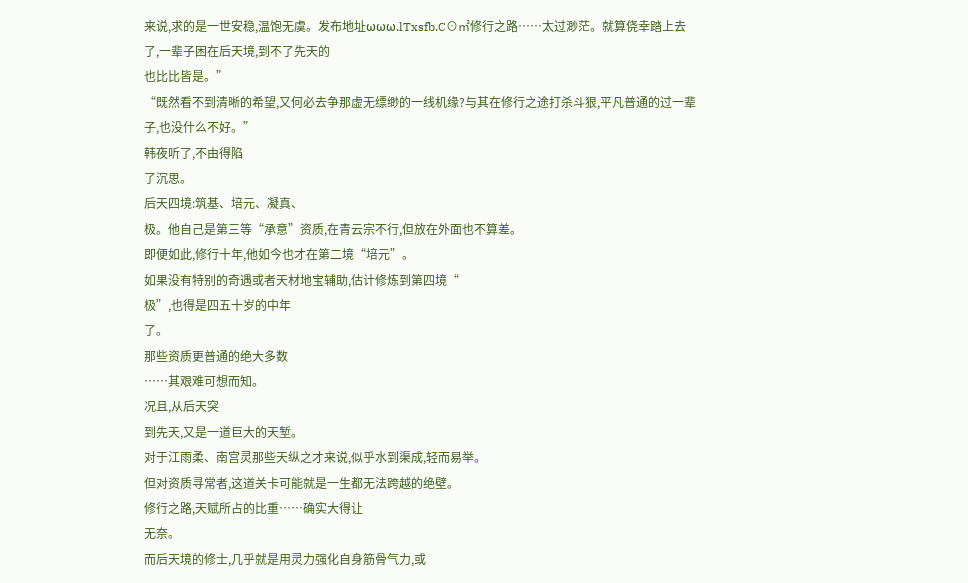来说,求的是一世安稳,温饱无虞。发布地址ωωω.lTxsfb.C⊙㎡修行之路……太过渺茫。就算侥幸踏上去了,一辈子困在后天境,到不了先天的
也比比皆是。”
“既然看不到清晰的希望,又何必去争那虚无缥缈的一线机缘?与其在修行之途打杀斗狠,平凡普通的过一辈子,也没什么不好。”
韩夜听了,不由得陷
了沉思。
后天四境:筑基、培元、凝真、
极。他自己是第三等“承意”资质,在青云宗不行,但放在外面也不算差。
即便如此,修行十年,他如今也才在第二境“培元”。
如果没有特别的奇遇或者天材地宝辅助,估计修炼到第四境“
极”,也得是四五十岁的中年
了。
那些资质更普通的绝大多数
……其艰难可想而知。
况且,从后天突
到先天,又是一道巨大的天堑。
对于江雨柔、南宫灵那些天纵之才来说,似乎水到渠成,轻而易举。
但对资质寻常者,这道关卡可能就是一生都无法跨越的绝壁。
修行之路,天赋所占的比重……确实大得让
无奈。
而后天境的修士,几乎就是用灵力强化自身筋骨气力,或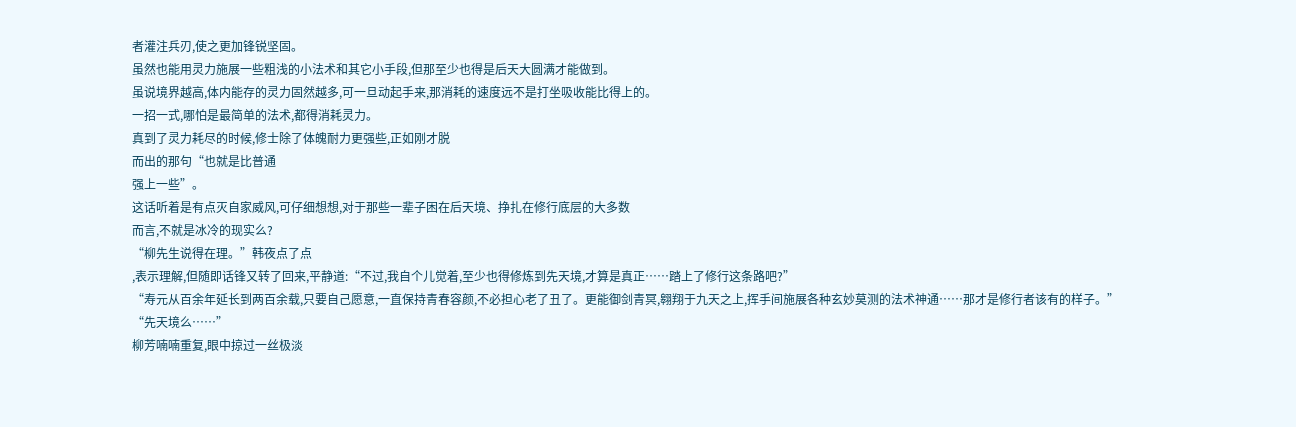者灌注兵刃,使之更加锋锐坚固。
虽然也能用灵力施展一些粗浅的小法术和其它小手段,但那至少也得是后天大圆满才能做到。
虽说境界越高,体内能存的灵力固然越多,可一旦动起手来,那消耗的速度远不是打坐吸收能比得上的。
一招一式,哪怕是最简单的法术,都得消耗灵力。
真到了灵力耗尽的时候,修士除了体魄耐力更强些,正如刚才脱
而出的那句“也就是比普通
强上一些”。
这话听着是有点灭自家威风,可仔细想想,对于那些一辈子困在后天境、挣扎在修行底层的大多数
而言,不就是冰冷的现实么?
“柳先生说得在理。”韩夜点了点
,表示理解,但随即话锋又转了回来,平静道:“不过,我自个儿觉着,至少也得修炼到先天境,才算是真正……踏上了修行这条路吧?”
“寿元从百余年延长到两百余载,只要自己愿意,一直保持青春容颜,不必担心老了丑了。更能御剑青冥,翱翔于九天之上,挥手间施展各种玄妙莫测的法术神通……那才是修行者该有的样子。”
“先天境么……”
柳芳喃喃重复,眼中掠过一丝极淡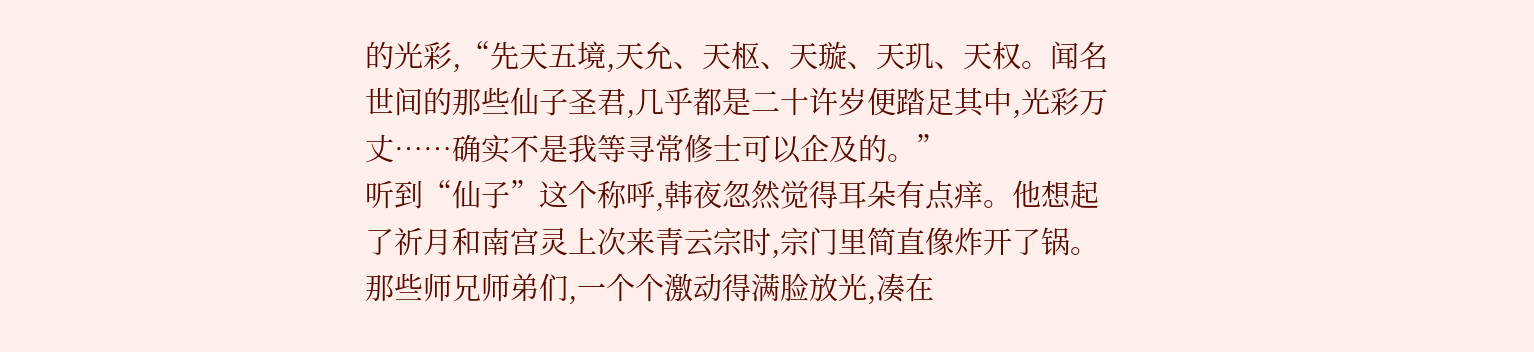的光彩,“先天五境,天允、天枢、天璇、天玑、天权。闻名世间的那些仙子圣君,几乎都是二十许岁便踏足其中,光彩万丈……确实不是我等寻常修士可以企及的。”
听到“仙子”这个称呼,韩夜忽然觉得耳朵有点痒。他想起了祈月和南宫灵上次来青云宗时,宗门里简直像炸开了锅。
那些师兄师弟们,一个个激动得满脸放光,凑在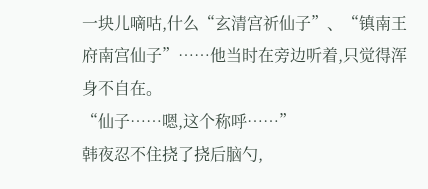一块儿嘀咕,什么“玄清宫祈仙子”、“镇南王府南宫仙子”……他当时在旁边听着,只觉得浑身不自在。
“仙子……嗯,这个称呼……”
韩夜忍不住挠了挠后脑勺,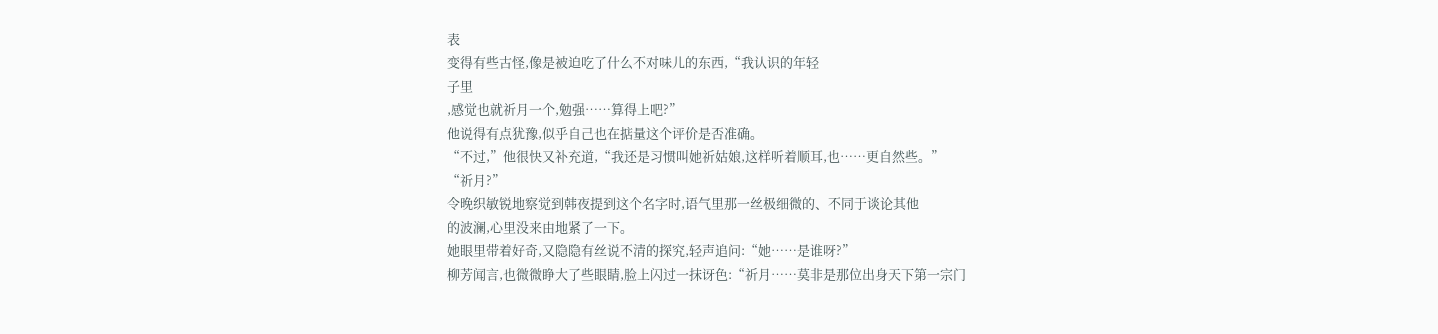表
变得有些古怪,像是被迫吃了什么不对味儿的东西,“我认识的年轻
子里
,感觉也就祈月一个,勉强……算得上吧?”
他说得有点犹豫,似乎自己也在掂量这个评价是否准确。
“不过,”他很快又补充道,“我还是习惯叫她祈姑娘,这样听着顺耳,也……更自然些。”
“祈月?”
令晚织敏锐地察觉到韩夜提到这个名字时,语气里那一丝极细微的、不同于谈论其他
的波澜,心里没来由地紧了一下。
她眼里带着好奇,又隐隐有丝说不清的探究,轻声追问:“她……是谁呀?”
柳芳闻言,也微微睁大了些眼睛,脸上闪过一抹讶色:“祈月……莫非是那位出身天下第一宗门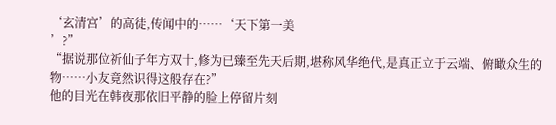‘玄清宫’的高徒,传闻中的……‘天下第一美
’?”
“据说那位祈仙子年方双十,修为已臻至先天后期,堪称风华绝代,是真正立于云端、俯瞰众生的
物……小友竟然识得这般存在?”
他的目光在韩夜那依旧平静的脸上停留片刻